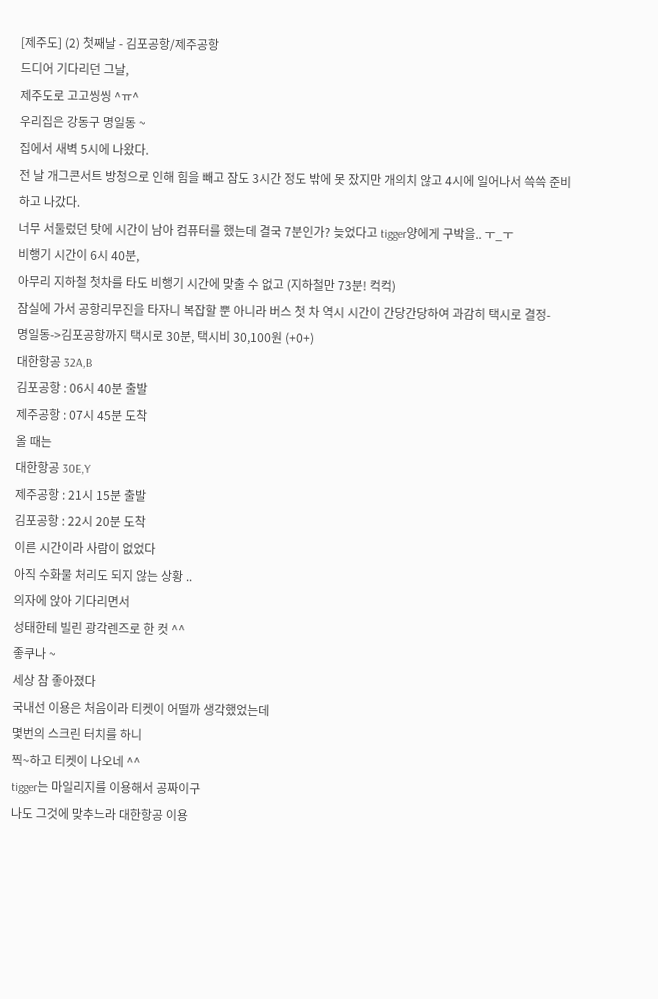[제주도] (2) 첫째날 - 김포공항/제주공항
드디어 기다리던 그날,
제주도로 고고씽씽 ^ㅠ^
우리집은 강동구 명일동 ~
집에서 새벽 5시에 나왔다.
전 날 개그콘서트 방청으로 인해 힘을 빼고 잠도 3시간 정도 밖에 못 잤지만 개의치 않고 4시에 일어나서 쓱쓱 준비하고 나갔다.
너무 서둘렀던 탓에 시간이 남아 컴퓨터를 했는데 결국 7분인가? 늦었다고 tigger양에게 구박을.. ㅜ_ㅜ
비행기 시간이 6시 40분,
아무리 지하철 첫차를 타도 비행기 시간에 맞출 수 없고 (지하철만 73분! 컥컥)
잠실에 가서 공항리무진을 타자니 복잡할 뿐 아니라 버스 첫 차 역시 시간이 간당간당하여 과감히 택시로 결정-
명일동->김포공항까지 택시로 30분, 택시비 30,100원 (+0+)
대한항공 32A,B
김포공항 : 06시 40분 출발
제주공항 : 07시 45분 도착
올 때는
대한항공 30E,Y
제주공항 : 21시 15분 출발
김포공항 : 22시 20분 도착
이른 시간이라 사람이 없었다
아직 수화물 처리도 되지 않는 상황 ..
의자에 앉아 기다리면서
성태한테 빌린 광각렌즈로 한 컷 ^^
좋쿠나 ~
세상 참 좋아졌다
국내선 이용은 처음이라 티켓이 어떨까 생각했었는데
몇번의 스크린 터치를 하니
찍~하고 티켓이 나오네 ^^
tigger는 마일리지를 이용해서 공짜이구
나도 그것에 맞추느라 대한항공 이용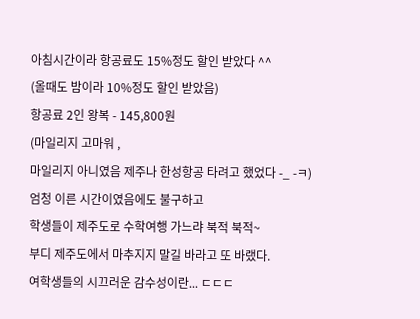아침시간이라 항공료도 15%정도 할인 받았다 ^^
(올때도 밤이라 10%정도 할인 받았음)
항공료 2인 왕복 - 145,800원
(마일리지 고마워 ,
마일리지 아니였음 제주나 한성항공 타려고 했었다 -_ -ㅋ)
엄청 이른 시간이였음에도 불구하고
학생들이 제주도로 수학여행 가느랴 북적 북적~
부디 제주도에서 마추지지 말길 바라고 또 바랬다.
여학생들의 시끄러운 감수성이란... ㄷㄷㄷ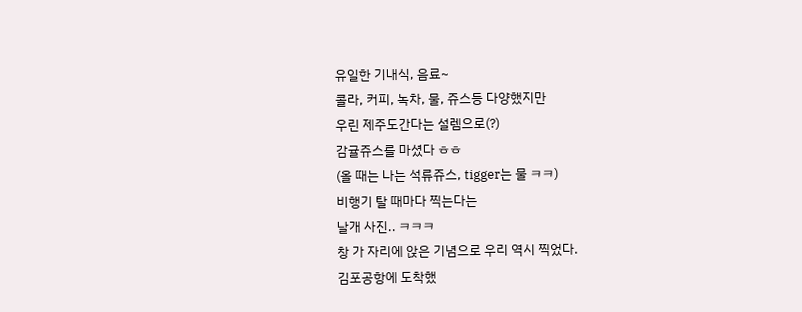유일한 기내식, 음료~
콜라, 커피, 녹차, 물, 쥬스등 다양했지만
우린 제주도간다는 설렘으로(?)
감귤쥬스를 마셨다 ㅎㅎ
(올 때는 나는 석류쥬스, tigger는 물 ㅋㅋ)
비행기 탈 때마다 찍는다는
날개 사진.. ㅋㅋㅋ
창 가 자리에 앉은 기념으로 우리 역시 찍었다.
김포공항에 도착했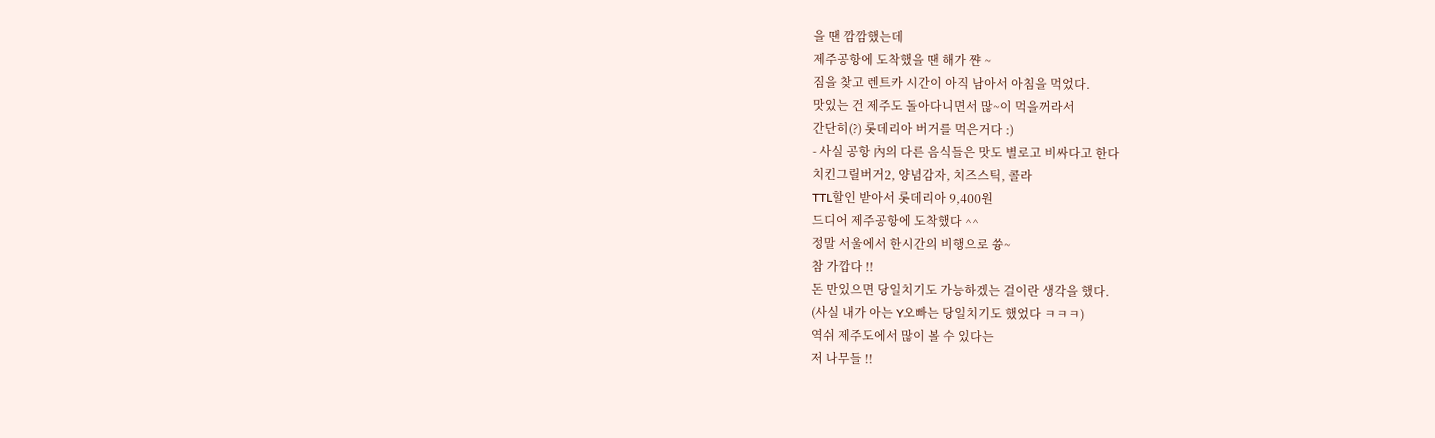을 땐 깜깜했는데
제주공항에 도착했을 땐 해가 쨘 ~
짐을 찾고 렌트카 시간이 아직 남아서 아침을 먹었다.
맛있는 건 제주도 돌아다니면서 많~이 먹을꺼라서
간단히(?) 롯데리아 버거를 먹은거다 :)
- 사실 공항 內의 다른 음식들은 맛도 별로고 비싸다고 한다
치킨그릴버거2, 양념감자, 치즈스틱, 콜라
TTL할인 받아서 롯데리아 9,400원
드디어 제주공항에 도착했다 ^^
정말 서울에서 한시간의 비행으로 쓩~
참 가깝다 !!
돈 만있으면 당일치기도 가능하겠는 걸이란 생각을 했다.
(사실 내가 아는 Y오빠는 당일치기도 했었다 ㅋㅋㅋ)
역쉬 제주도에서 많이 볼 수 있다는
저 나무들 !!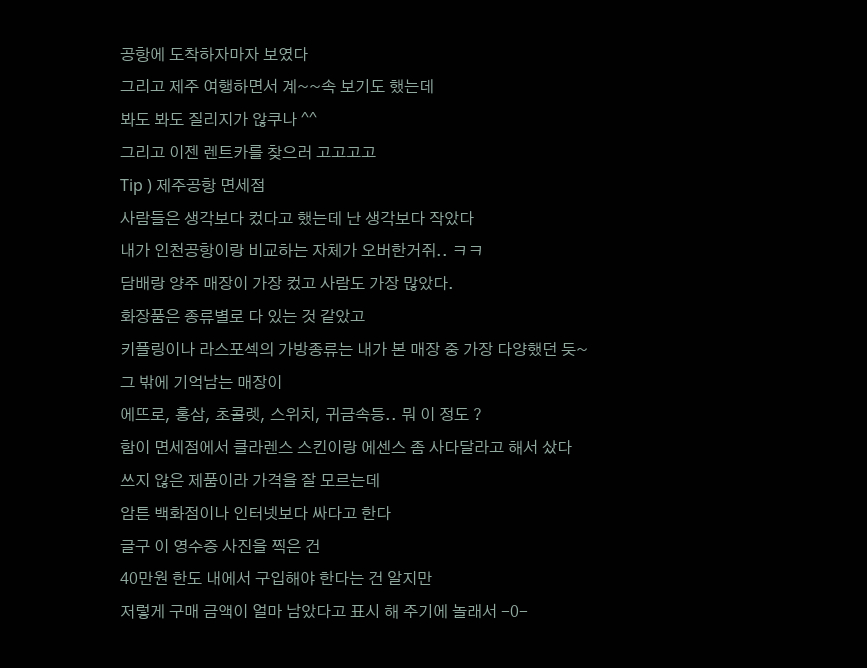공항에 도착하자마자 보였다
그리고 제주 여행하면서 계~~속 보기도 했는데
봐도 봐도 질리지가 않쿠나 ^^
그리고 이젠 렌트카를 찾으러 고고고고
Tip ) 제주공항 면세점
사람들은 생각보다 컸다고 했는데 난 생각보다 작았다
내가 인천공항이랑 비교하는 자체가 오버한거쥐.. ㅋㅋ
담배랑 양주 매장이 가장 컸고 사람도 가장 많았다.
화장품은 종류별로 다 있는 것 같았고
키플링이나 라스포섹의 가방종류는 내가 본 매장 중 가장 다양했던 듯~
그 밖에 기억남는 매장이
에뜨로, 홍삼, 초콜렛, 스위치, 귀금속등.. 뭐 이 정도 ?
함이 면세점에서 클라렌스 스킨이랑 에센스 좀 사다달라고 해서 샀다
쓰지 않은 제품이라 가격을 잘 모르는데
암튼 백화점이나 인터넷보다 싸다고 한다
글구 이 영수증 사진을 찍은 건
40만원 한도 내에서 구입해야 한다는 건 알지만
저렇게 구매 금액이 얼마 남았다고 표시 해 주기에 놀래서 -0-